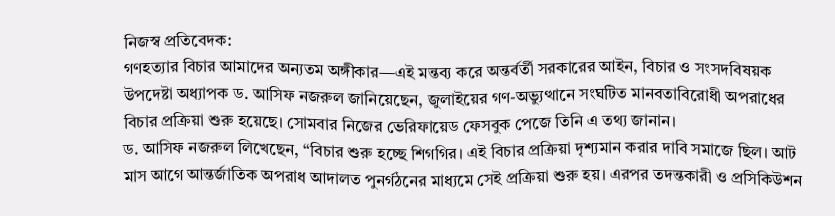নিজস্ব প্রতিবেদক:
গণহত্যার বিচার আমাদের অন্যতম অঙ্গীকার—এই মন্তব্য করে অন্তর্বর্তী সরকারের আইন, বিচার ও সংসদবিষয়ক উপদেষ্টা অধ্যাপক ড. আসিফ নজরুল জানিয়েছেন, জুলাইয়ের গণ-অভ্যুত্থানে সংঘটিত মানবতাবিরোধী অপরাধের বিচার প্রক্রিয়া শুরু হয়েছে। সোমবার নিজের ভেরিফায়েড ফেসবুক পেজে তিনি এ তথ্য জানান।
ড. আসিফ নজরুল লিখেছেন, “বিচার শুরু হচ্ছে শিগগির। এই বিচার প্রক্রিয়া দৃশ্যমান করার দাবি সমাজে ছিল। আট মাস আগে আন্তর্জাতিক অপরাধ আদালত পুনর্গঠনের মাধ্যমে সেই প্রক্রিয়া শুরু হয়। এরপর তদন্তকারী ও প্রসিকিউশন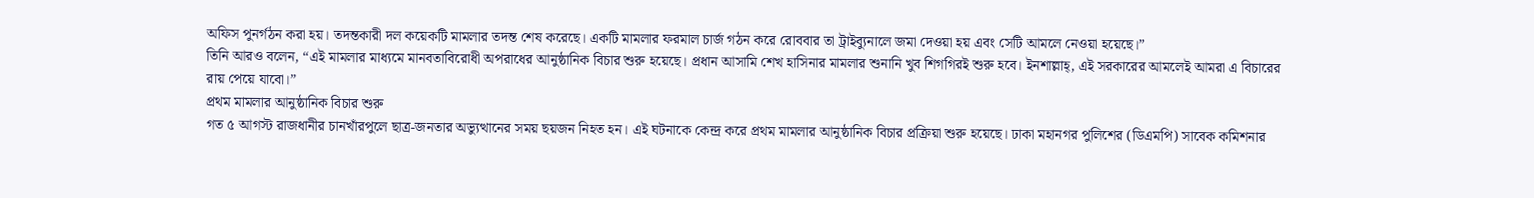অফিস পুনর্গঠন করা হয়। তদন্তকারী দল কয়েকটি মামলার তদন্ত শেষ করেছে। একটি মামলার ফরমাল চার্জ গঠন করে রোববার তা ট্রাইব্যুনালে জমা দেওয়া হয় এবং সেটি আমলে নেওয়া হয়েছে।”
তিনি আরও বলেন, “এই মামলার মাধ্যমে মানবতাবিরোধী অপরাধের আনুষ্ঠানিক বিচার শুরু হয়েছে। প্রধান আসামি শেখ হাসিনার মামলার শুনানি খুব শিগগিরই শুরু হবে। ইনশাল্লাহ্, এই সরকারের আমলেই আমরা এ বিচারের রায় পেয়ে যাবো।”
প্রথম মামলার আনুষ্ঠানিক বিচার শুরু
গত ৫ আগস্ট রাজধানীর চানখাঁরপুলে ছাত্র-জনতার অভ্যুত্থানের সময় ছয়জন নিহত হন। এই ঘটনাকে কেন্দ্র করে প্রথম মামলার আনুষ্ঠানিক বিচার প্রক্রিয়া শুরু হয়েছে। ঢাকা মহানগর পুলিশের (ডিএমপি) সাবেক কমিশনার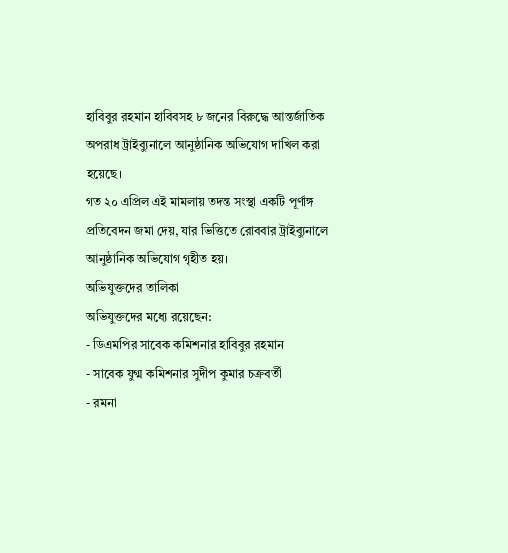হাবিবুর রহমান হাবিবসহ ৮ জনের বিরুদ্ধে আন্তর্জাতিক অপরাধ ট্রাইব্যুনালে আনুষ্ঠানিক অভিযোগ দাখিল করা হয়েছে।
গত ২০ এপ্রিল এই মামলায় তদন্ত সংস্থা একটি পূর্ণাঙ্গ প্রতিবেদন জমা দেয়, যার ভিত্তিতে রোববার ট্রাইব্যুনালে আনুষ্ঠানিক অভিযোগ গৃহীত হয়।
অভিযুক্তদের তালিকা
অভিযুক্তদের মধ্যে রয়েছেন:
- ডিএমপির সাবেক কমিশনার হাবিবুর রহমান
- সাবেক যুগ্ম কমিশনার সুদীপ কুমার চক্রবর্তী
- রমনা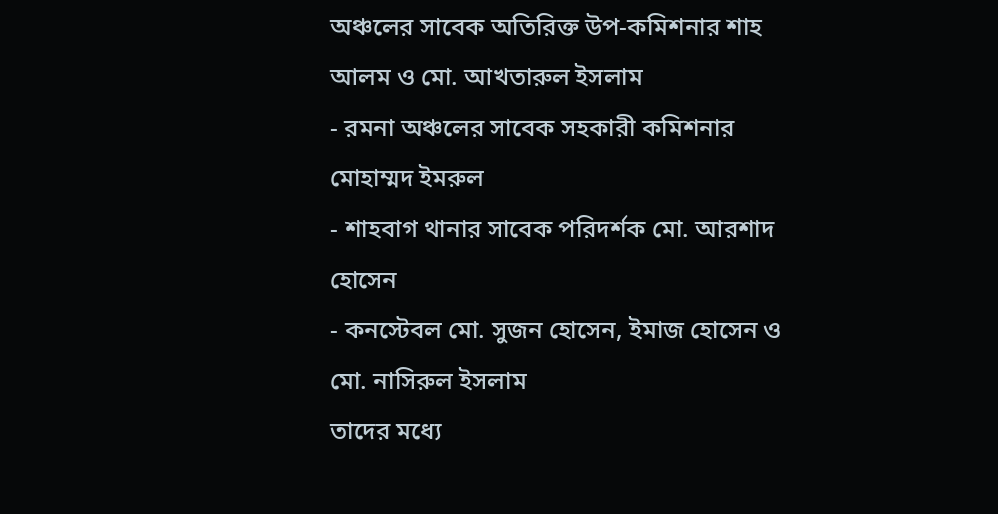অঞ্চলের সাবেক অতিরিক্ত উপ-কমিশনার শাহ আলম ও মো. আখতারুল ইসলাম
- রমনা অঞ্চলের সাবেক সহকারী কমিশনার মোহাম্মদ ইমরুল
- শাহবাগ থানার সাবেক পরিদর্শক মো. আরশাদ হোসেন
- কনস্টেবল মো. সুজন হোসেন, ইমাজ হোসেন ও মো. নাসিরুল ইসলাম
তাদের মধ্যে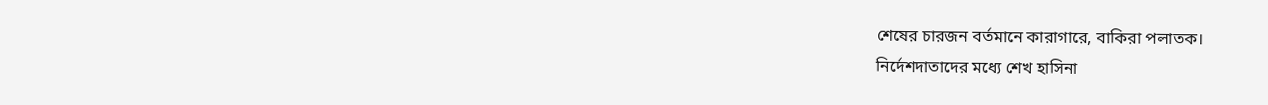শেষের চারজন বর্তমানে কারাগারে, বাকিরা পলাতক।
নির্দেশদাতাদের মধ্যে শেখ হাসিনা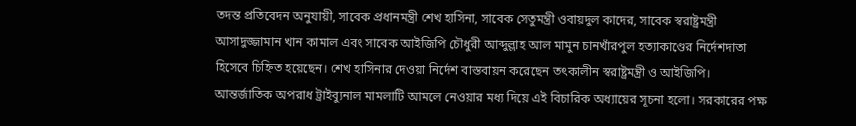তদন্ত প্রতিবেদন অনুযায়ী, সাবেক প্রধানমন্ত্রী শেখ হাসিনা, সাবেক সেতুমন্ত্রী ওবায়দুল কাদের, সাবেক স্বরাষ্ট্রমন্ত্রী আসাদুজ্জামান খান কামাল এবং সাবেক আইজিপি চৌধুরী আব্দুল্লাহ আল মামুন চানখাঁরপুল হত্যাকাণ্ডের নির্দেশদাতা হিসেবে চিহ্নিত হয়েছেন। শেখ হাসিনার দেওয়া নির্দেশ বাস্তবায়ন করেছেন তৎকালীন স্বরাষ্ট্রমন্ত্রী ও আইজিপি।
আন্তর্জাতিক অপরাধ ট্রাইব্যুনাল মামলাটি আমলে নেওয়ার মধ্য দিয়ে এই বিচারিক অধ্যায়ের সূচনা হলো। সরকারের পক্ষ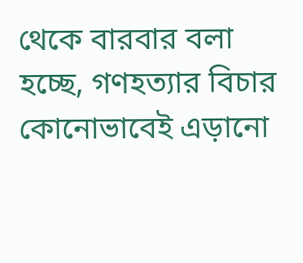থেকে বারবার বলা হচ্ছে, গণহত্যার বিচার কোনোভাবেই এড়ানো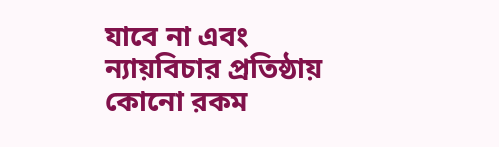যাবে না এবং ন্যায়বিচার প্রতিষ্ঠায় কোনো রকম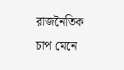রাজনৈতিক চাপ মেনে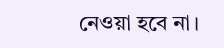নেওয়া হবে না।